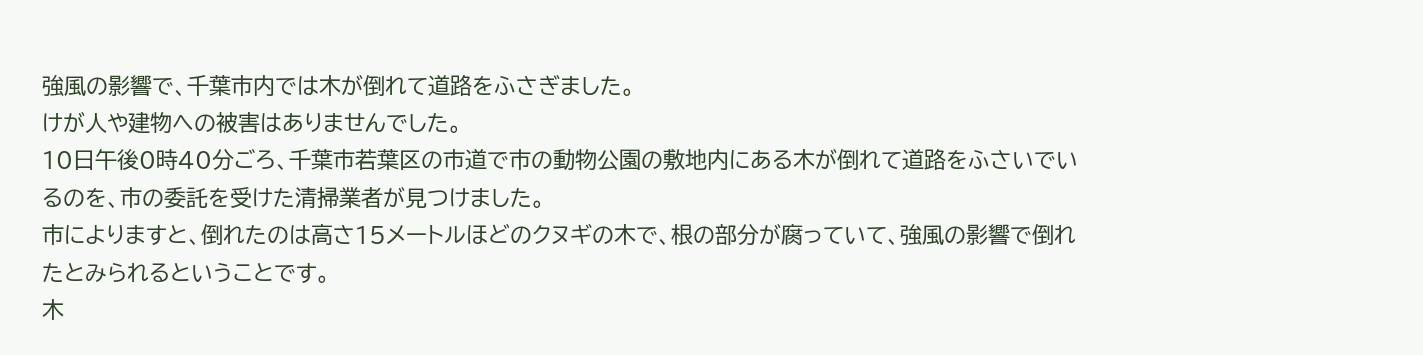強風の影響で、千葉市内では木が倒れて道路をふさぎました。
けが人や建物への被害はありませんでした。
10日午後0時40分ごろ、千葉市若葉区の市道で市の動物公園の敷地内にある木が倒れて道路をふさいでいるのを、市の委託を受けた清掃業者が見つけました。
市によりますと、倒れたのは高さ15メートルほどのクヌギの木で、根の部分が腐っていて、強風の影響で倒れたとみられるということです。
木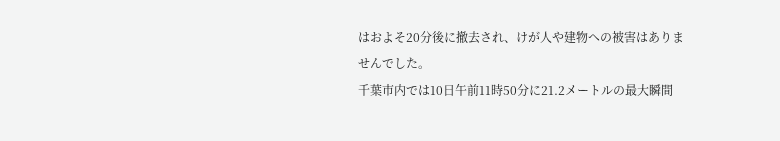はおよそ20分後に撤去され、けが人や建物への被害はありませんでした。
千葉市内では10日午前11時50分に21.2メートルの最大瞬間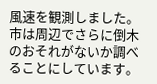風速を観測しました。
市は周辺でさらに倒木のおそれがないか調べることにしています。